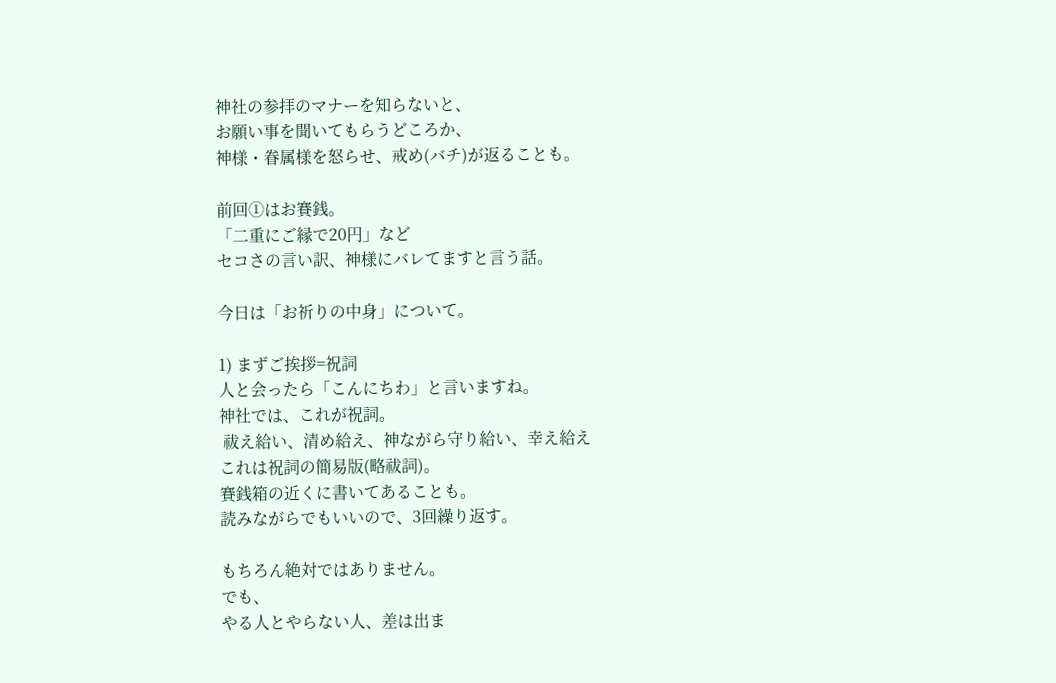神社の参拝のマナーを知らないと、
お願い事を聞いてもらうどころか、
神様・眷属様を怒らせ、戒め(バチ)が返ることも。

前回①はお賽銭。
「二重にご縁で20円」など
セコさの言い訳、神様にバレてますと言う話。

今日は「お祈りの中身」について。

1) まずご挨拶=祝詞
人と会ったら「こんにちわ」と言いますね。
神社では、これが祝詞。
 祓え給い、清め給え、神ながら守り給い、幸え給え
これは祝詞の簡易版(略祓詞)。
賽銭箱の近くに書いてあることも。
読みながらでもいいので、3回繰り返す。

もちろん絶対ではありません。
でも、
やる人とやらない人、差は出ま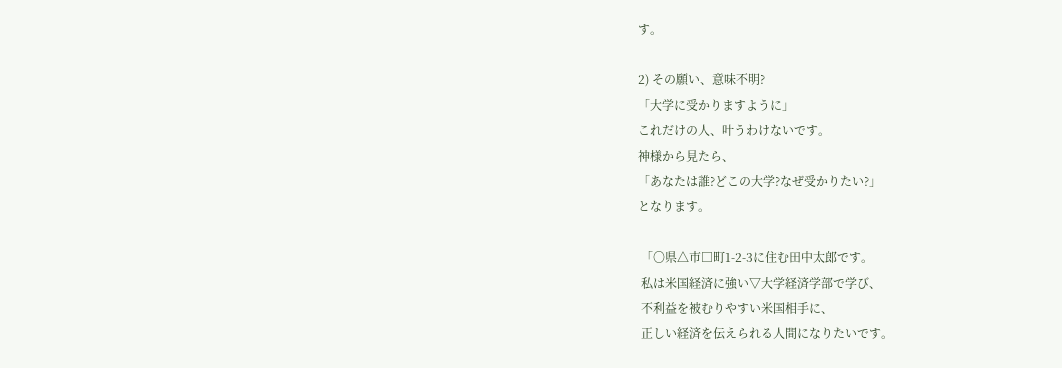す。

2) その願い、意味不明?
「大学に受かりますように」
これだけの人、叶うわけないです。
神様から見たら、
「あなたは誰?どこの大学?なぜ受かりたい?」
となります。

 「〇県△市□町1-2-3に住む田中太郎です。
 私は米国経済に強い▽大学経済学部で学び、
 不利益を被むりやすい米国相手に、
 正しい経済を伝えられる人間になりたいです。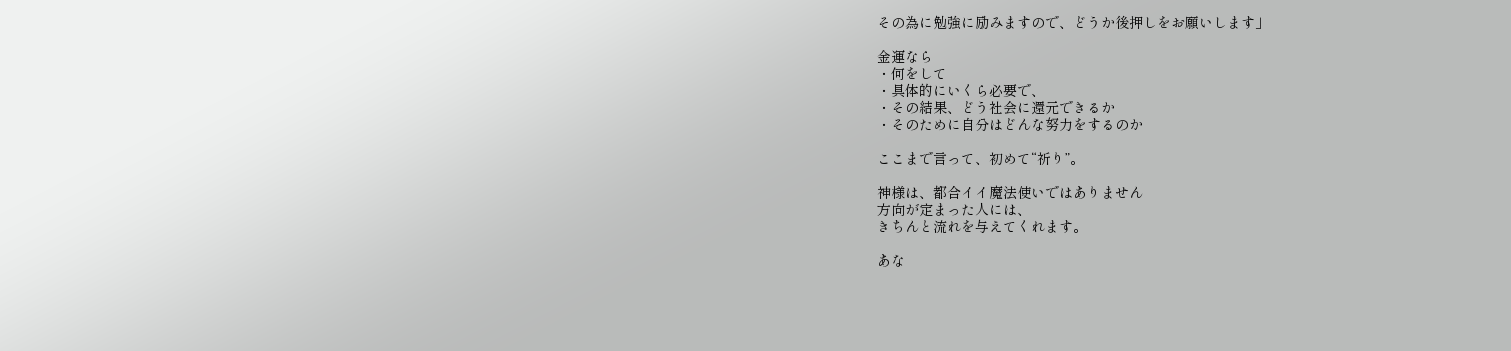その為に勉強に励みますので、どうか後押しをお願いします」

金運なら
・何をして
・具体的にいくら必要で、
・その結果、どう社会に還元できるか
・そのために自分はどんな努力をするのか

ここまで言って、初めて“祈り”。

神様は、都合イイ魔法使いではありません
方向が定まった人には、
きちんと流れを与えてくれます。

あな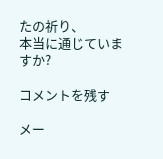たの祈り、
本当に通じていますか?

コメントを残す

メー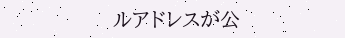ルアドレスが公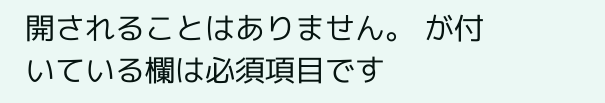開されることはありません。 が付いている欄は必須項目です